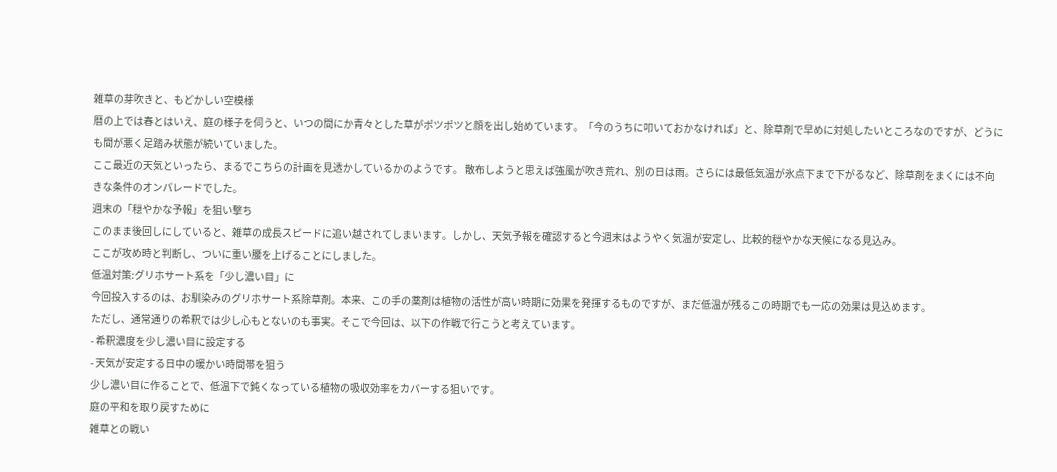雑草の芽吹きと、もどかしい空模様
暦の上では春とはいえ、庭の様子を伺うと、いつの間にか青々とした草がポツポツと顔を出し始めています。「今のうちに叩いておかなければ」と、除草剤で早めに対処したいところなのですが、どうにも間が悪く足踏み状態が続いていました。
ここ最近の天気といったら、まるでこちらの計画を見透かしているかのようです。 散布しようと思えば強風が吹き荒れ、別の日は雨。さらには最低気温が氷点下まで下がるなど、除草剤をまくには不向きな条件のオンパレードでした。
週末の「穏やかな予報」を狙い撃ち
このまま後回しにしていると、雑草の成長スピードに追い越されてしまいます。しかし、天気予報を確認すると今週末はようやく気温が安定し、比較的穏やかな天候になる見込み。
ここが攻め時と判断し、ついに重い腰を上げることにしました。
低温対策:グリホサート系を「少し濃い目」に
今回投入するのは、お馴染みのグリホサート系除草剤。本来、この手の薬剤は植物の活性が高い時期に効果を発揮するものですが、まだ低温が残るこの時期でも一応の効果は見込めます。
ただし、通常通りの希釈では少し心もとないのも事実。そこで今回は、以下の作戦で行こうと考えています。
- 希釈濃度を少し濃い目に設定する
- 天気が安定する日中の暖かい時間帯を狙う
少し濃い目に作ることで、低温下で鈍くなっている植物の吸収効率をカバーする狙いです。
庭の平和を取り戻すために
雑草との戦い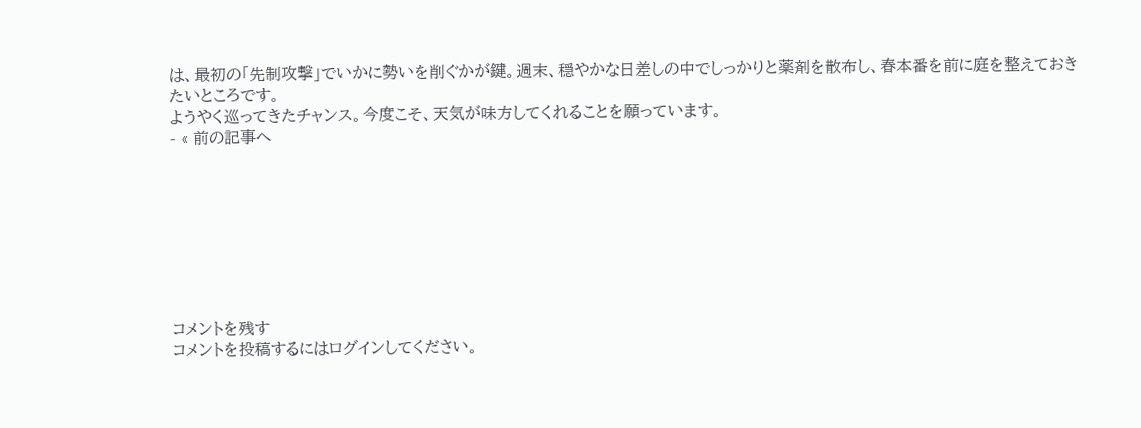は、最初の「先制攻撃」でいかに勢いを削ぐかが鍵。週末、穏やかな日差しの中でしっかりと薬剤を散布し、春本番を前に庭を整えておきたいところです。
ようやく巡ってきたチャンス。今度こそ、天気が味方してくれることを願っています。
- « 前の記事へ








コメントを残す
コメントを投稿するにはログインしてください。